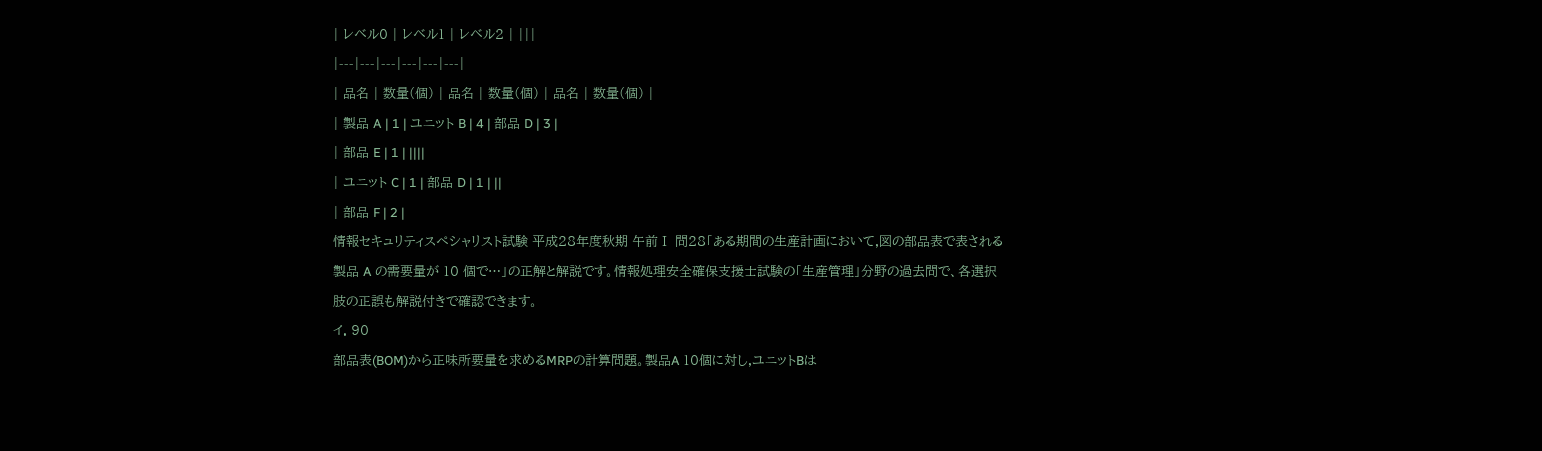| レベル0 | レベル1 | レベル2 | |||
|---|---|---|---|---|---|
| 品名 | 数量(個) | 品名 | 数量(個) | 品名 | 数量(個) |
| 製品 A | 1 | ユニット B | 4 | 部品 D | 3 |
| 部品 E | 1 | ||||
| ユニット C | 1 | 部品 D | 1 | ||
| 部品 F | 2 |
情報セキュリティスペシャリスト試験 平成28年度秋期 午前Ⅰ 問28「ある期間の生産計画において,図の部品表で表される製品 A の需要量が 10 個で…」の正解と解説です。情報処理安全確保支援士試験の「生産管理」分野の過去問で、各選択肢の正誤も解説付きで確認できます。
イ. 90
部品表(BOM)から正味所要量を求めるMRPの計算問題。製品A 10個に対し,ユニットBは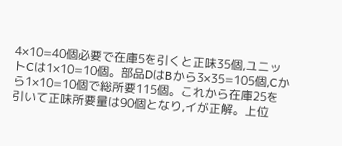4×10=40個必要で在庫5を引くと正味35個,ユニットCは1×10=10個。部品DはBから3×35=105個,Cから1×10=10個で総所要115個。これから在庫25を引いて正味所要量は90個となり,イが正解。上位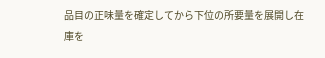品目の正味量を確定してから下位の所要量を展開し在庫を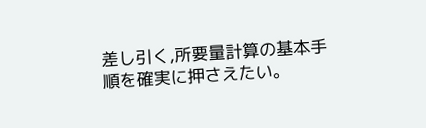差し引く,所要量計算の基本手順を確実に押さえたい。